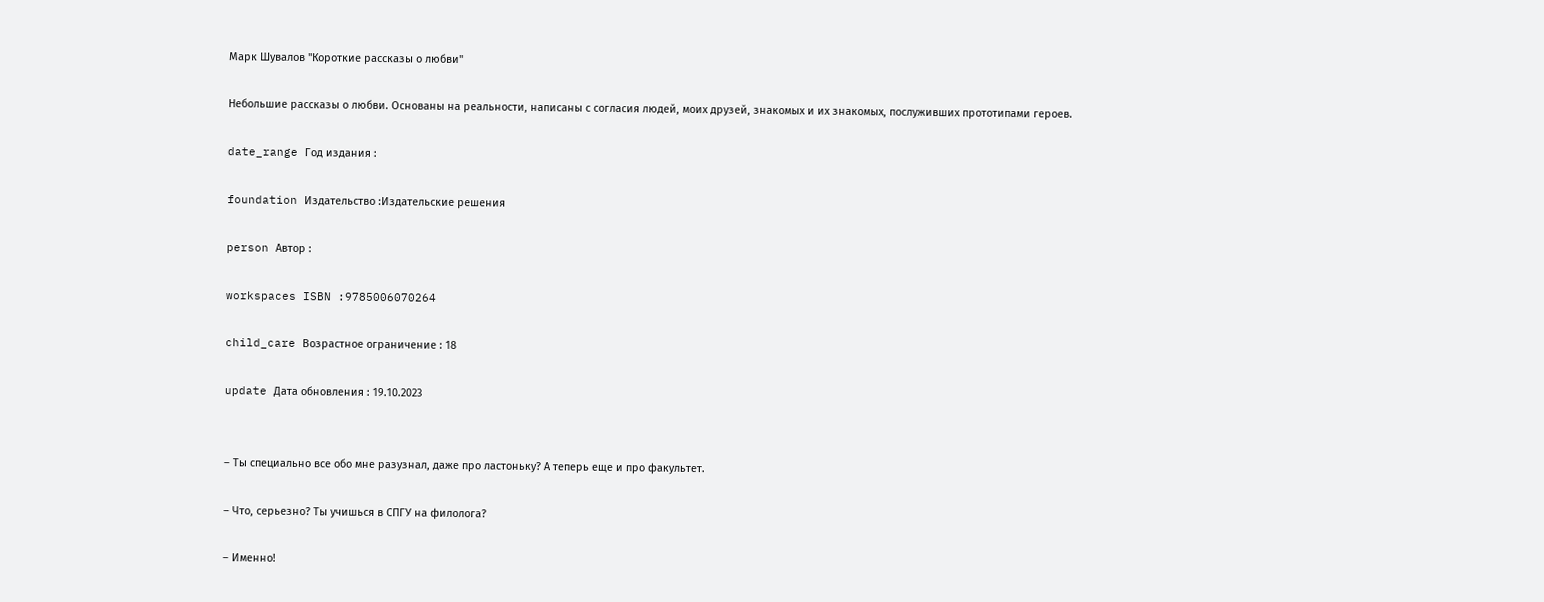Марк Шувалов "Короткие рассказы о любви"

Небольшие рассказы о любви. Основаны на реальности, написаны с согласия людей, моих друзей, знакомых и их знакомых, послуживших прототипами героев.

date_range Год издания :

foundation Издательство :Издательские решения

person Автор :

workspaces ISBN :9785006070264

child_care Возрастное ограничение : 18

update Дата обновления : 19.10.2023


– Ты специально все обо мне разузнал, даже про ластоньку? А теперь еще и про факультет.

– Что, серьезно? Ты учишься в СПГУ на филолога?

– Именно!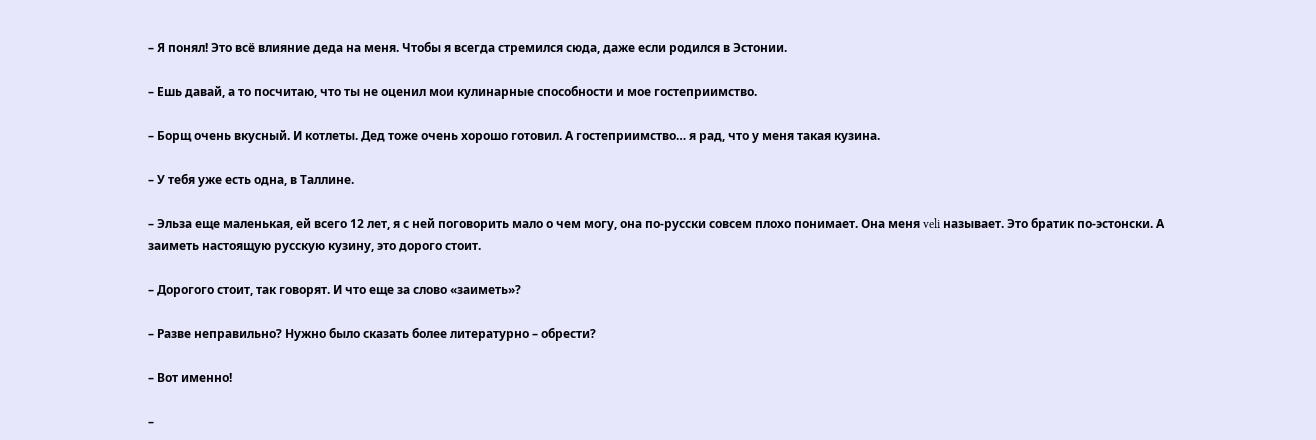– Я понял! Это всё влияние деда на меня. Чтобы я всегда стремился сюда, даже если родился в Эстонии.

– Ешь давай, а то посчитаю, что ты не оценил мои кулинарные способности и мое гостеприимство.

– Борщ очень вкусный. И котлеты. Дед тоже очень хорошо готовил. А гостеприимство… я рад, что у меня такая кузина.

– У тебя уже есть одна, в Таллине.

– Эльза еще маленькая, ей всего 12 лет, я с ней поговорить мало о чем могу, она по-русски совсем плохо понимает. Она меня veli называет. Это братик по-эстонски. А заиметь настоящую русскую кузину, это дорого стоит.

– Дорогого стоит, так говорят. И что еще за слово «заиметь»?

– Разве неправильно? Нужно было сказать более литературно – обрести?

– Вот именно!

–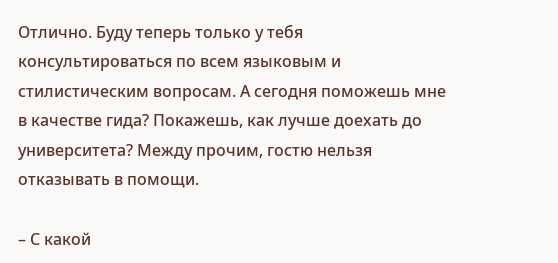Отлично. Буду теперь только у тебя консультироваться по всем языковым и стилистическим вопросам. А сегодня поможешь мне в качестве гида? Покажешь, как лучше доехать до университета? Между прочим, гостю нельзя отказывать в помощи.

– С какой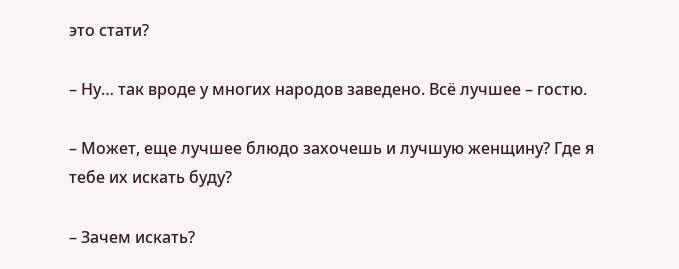это стати?

– Ну… так вроде у многих народов заведено. Всё лучшее – гостю.

– Может, еще лучшее блюдо захочешь и лучшую женщину? Где я тебе их искать буду?

– Зачем искать?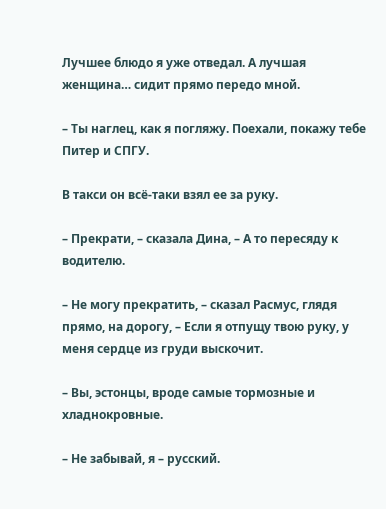Лучшее блюдо я уже отведал. А лучшая женщина… сидит прямо передо мной.

– Ты наглец, как я погляжу. Поехали, покажу тебе Питер и СПГУ.

В такси он всё-таки взял ее за руку.

– Прекрати, – сказала Дина, – А то пересяду к водителю.

– Не могу прекратить, – сказал Расмус, глядя прямо, на дорогу, – Если я отпущу твою руку, у меня сердце из груди выскочит.

– Вы, эстонцы, вроде самые тормозные и хладнокровные.

– Не забывай, я – русский.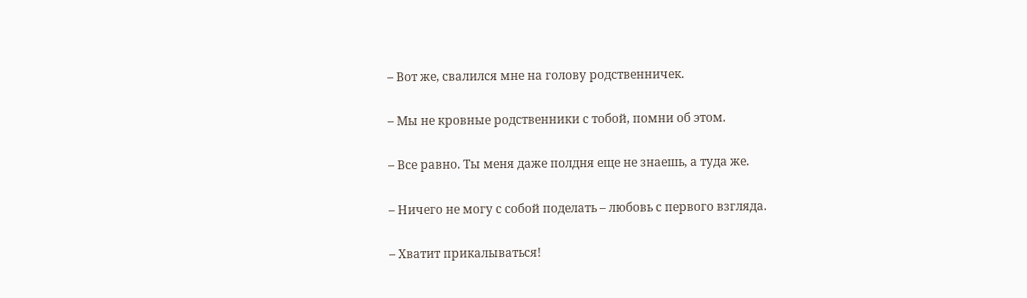– Вот же, свалился мне на голову родственничек.

– Мы не кровные родственники с тобой, помни об этом.

– Все равно. Ты меня даже полдня еще не знаешь, а туда же.

– Ничего не могу с собой поделать – любовь с первого взгляда.

– Хватит прикалываться!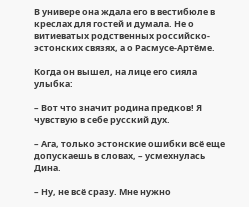В универе она ждала его в вестибюле в креслах для гостей и думала. Не о витиеватых родственных российско-эстонских связях, а о Расмусе-Артёме.

Когда он вышел, на лице его сияла улыбка:

– Вот что значит родина предков! Я чувствую в себе русский дух.

– Ага, только эстонские ошибки всё еще допускаешь в словах, – усмехнулась Дина.

– Ну, не всё сразу. Мне нужно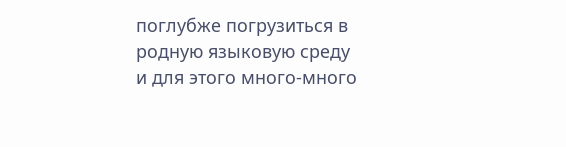поглубже погрузиться в родную языковую среду и для этого много-много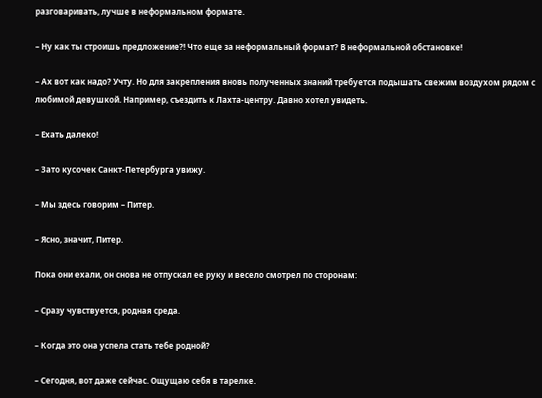разговаривать, лучше в неформальном формате.

– Ну как ты строишь предложение?! Что еще за неформальный формат? В неформальной обстановке!

– Ах вот как надо? Учту. Но для закрепления вновь полученных знаний требуется подышать свежим воздухом рядом с любимой девушкой. Например, съездить к Лахта-центру. Давно хотел увидеть.

– Ехать далеко!

– Зато кусочек Санкт-Петербурга увижу.

– Мы здесь говорим – Питер.

– Ясно, значит, Питер.

Пока они ехали, он снова не отпускал ее руку и весело смотрел по сторонам:

– Сразу чувствуется, родная среда.

– Когда это она успела стать тебе родной?

– Сегодня, вот даже сейчас. Ощущаю себя в тарелке.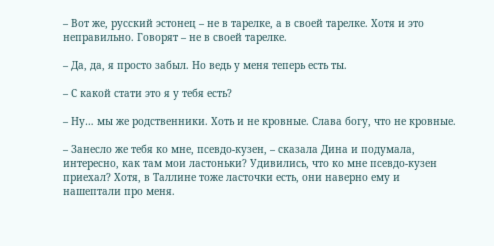– Вот же, русский эстонец – не в тарелке, а в своей тарелке. Хотя и это неправильно. Говорят – не в своей тарелке.

– Да, да, я просто забыл. Но ведь у меня теперь есть ты.

– С какой стати это я у тебя есть?

– Ну… мы же родственники. Хоть и не кровные. Слава богу, что не кровные.

– Занесло же тебя ко мне, псевдо-кузен, – сказала Дина и подумала, интересно, как там мои ластоньки? Удивились, что ко мне псевдо-кузен приехал? Хотя, в Таллине тоже ласточки есть, они наверно ему и нашептали про меня.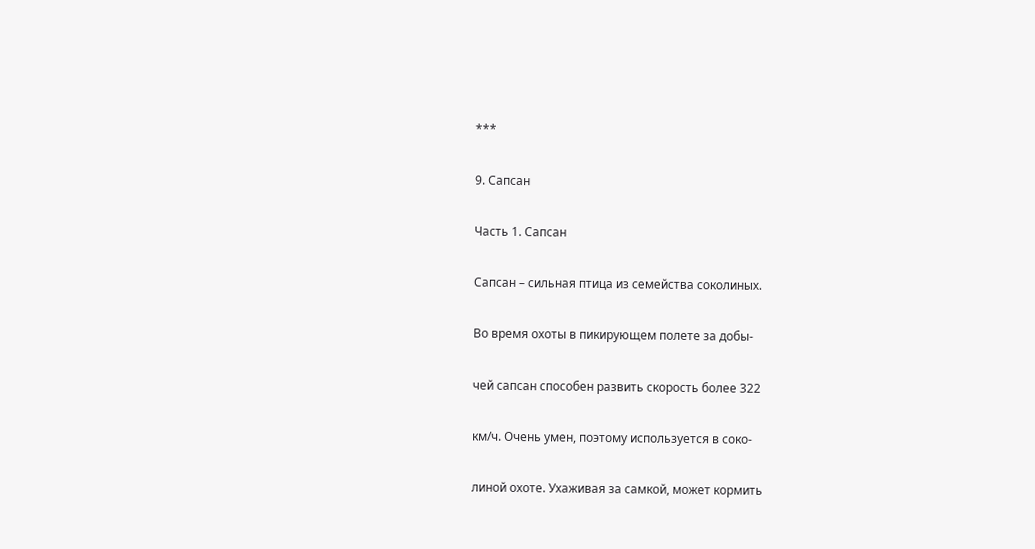***

9. Сапсан

Часть 1. Сапсан

Сапсан – сильная птица из семейства соколиных.

Во время охоты в пикирующем полете за добы-

чей сапсан способен развить скорость более 322

км/ч. Очень умен, поэтому используется в соко-

линой охоте. Ухаживая за самкой, может кормить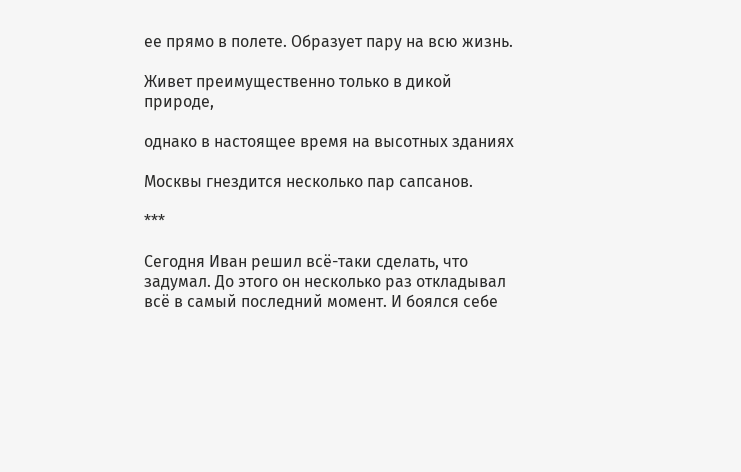ее прямо в полете. Образует пару на всю жизнь.

Живет преимущественно только в дикой природе,

однако в настоящее время на высотных зданиях

Москвы гнездится несколько пар сапсанов.

***

Сегодня Иван решил всё-таки сделать, что задумал. До этого он несколько раз откладывал всё в самый последний момент. И боялся себе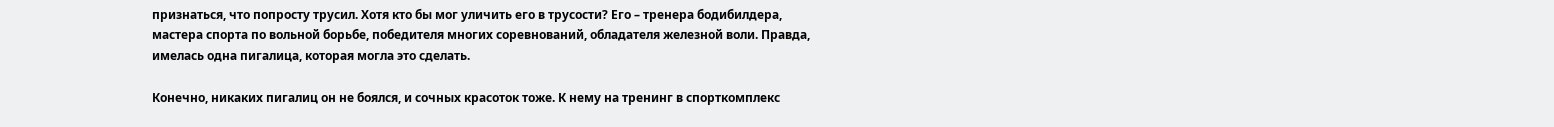признаться, что попросту трусил. Хотя кто бы мог уличить его в трусости? Его – тренера бодибилдера, мастера спорта по вольной борьбе, победителя многих соревнований, обладателя железной воли. Правда, имелась одна пигалица, которая могла это сделать.

Конечно, никаких пигалиц он не боялся, и сочных красоток тоже. К нему на тренинг в спорткомплекс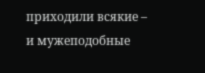приходили всякие – и мужеподобные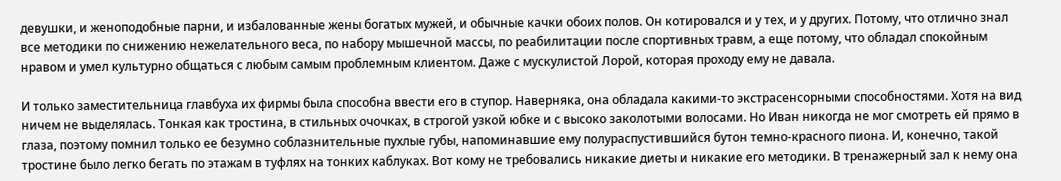девушки, и женоподобные парни, и избалованные жены богатых мужей, и обычные качки обоих полов. Он котировался и у тех, и у других. Потому, что отлично знал все методики по снижению нежелательного веса, по набору мышечной массы, по реабилитации после спортивных травм, а еще потому, что обладал спокойным нравом и умел культурно общаться с любым самым проблемным клиентом. Даже с мускулистой Лорой, которая проходу ему не давала.

И только заместительница главбуха их фирмы была способна ввести его в ступор. Наверняка, она обладала какими-то экстрасенсорными способностями. Хотя на вид ничем не выделялась. Тонкая как тростина, в стильных очочках, в строгой узкой юбке и с высоко заколотыми волосами. Но Иван никогда не мог смотреть ей прямо в глаза, поэтому помнил только ее безумно соблазнительные пухлые губы, напоминавшие ему полураспустившийся бутон темно-красного пиона. И, конечно, такой тростине было легко бегать по этажам в туфлях на тонких каблуках. Вот кому не требовались никакие диеты и никакие его методики. В тренажерный зал к нему она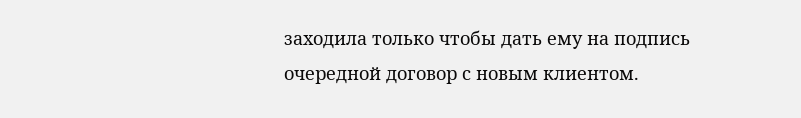заходила только чтобы дать ему на подпись очередной договор с новым клиентом.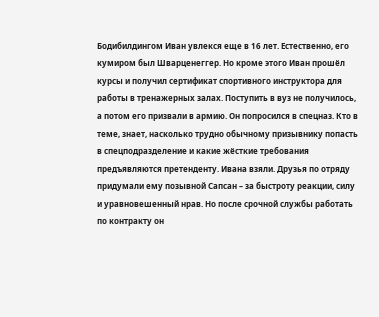Бодибилдингом Иван увлекся еще в 16 лет. Естественно, его кумиром был Шварценеггер. Но кроме этого Иван прошёл курсы и получил сертификат спортивного инструктора для работы в тренажерных залах. Поступить в вуз не получилось, а потом его призвали в армию. Он попросился в спецназ. Кто в теме, знает, насколько трудно обычному призывнику попасть в спецподразделение и какие жёсткие требования предъявляются претенденту. Ивана взяли. Друзья по отряду придумали ему позывной Сапсан – за быстроту реакции, силу и уравновешенный нрав. Но после срочной службы работать по контракту он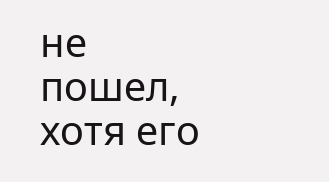не пошел, хотя его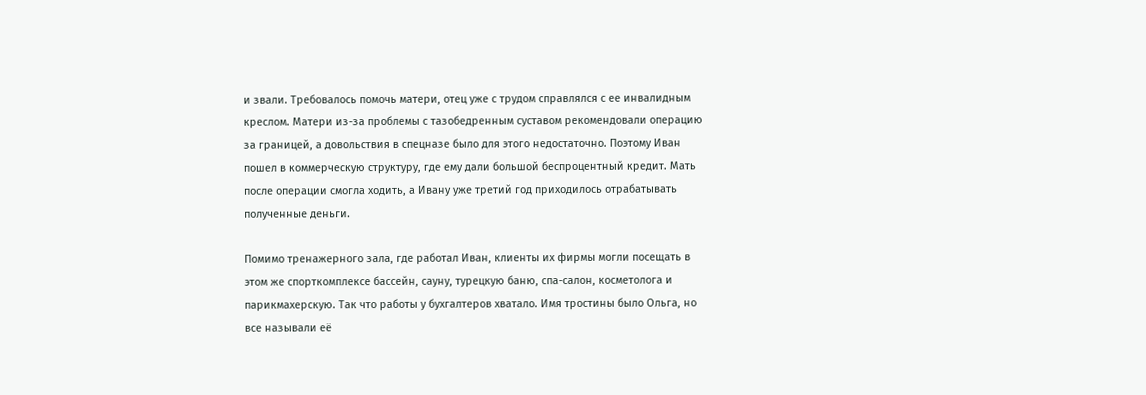и звали. Требовалось помочь матери, отец уже с трудом справлялся с ее инвалидным креслом. Матери из-за проблемы с тазобедренным суставом рекомендовали операцию за границей, а довольствия в спецназе было для этого недостаточно. Поэтому Иван пошел в коммерческую структуру, где ему дали большой беспроцентный кредит. Мать после операции смогла ходить, а Ивану уже третий год приходилось отрабатывать полученные деньги.

Помимо тренажерного зала, где работал Иван, клиенты их фирмы могли посещать в этом же спорткомплексе бассейн, сауну, турецкую баню, спа-салон, косметолога и парикмахерскую. Так что работы у бухгалтеров хватало. Имя тростины было Ольга, но все называли её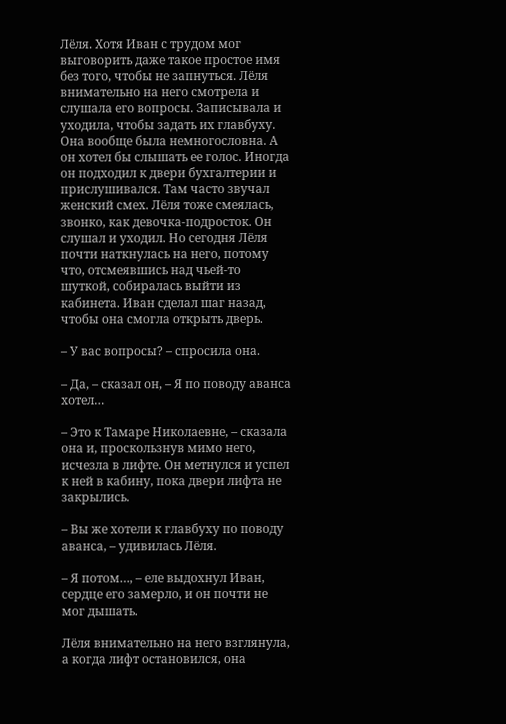Лёля. Хотя Иван с трудом мог выговорить даже такое простое имя без того, чтобы не запнуться. Лёля внимательно на него смотрела и слушала его вопросы. Записывала и уходила, чтобы задать их главбуху. Она вообще была немногословна. А он хотел бы слышать ее голос. Иногда он подходил к двери бухгалтерии и прислушивался. Там часто звучал женский смех. Лёля тоже смеялась, звонко, как девочка-подросток. Он слушал и уходил. Но сегодня Лёля почти наткнулась на него, потому что, отсмеявшись над чьей-то шуткой, собиралась выйти из кабинета. Иван сделал шаг назад, чтобы она смогла открыть дверь.

– У вас вопросы? – спросила она.

– Да, – сказал он, – Я по поводу аванса хотел…

– Это к Тамаре Николаевне, – сказала она и, проскользнув мимо него, исчезла в лифте. Он метнулся и успел к ней в кабину, пока двери лифта не закрылись.

– Вы же хотели к главбуху по поводу аванса, – удивилась Лёля.

– Я потом…, – еле выдохнул Иван, сердце его замерло, и он почти не мог дышать.

Лёля внимательно на него взглянула, а когда лифт остановился, она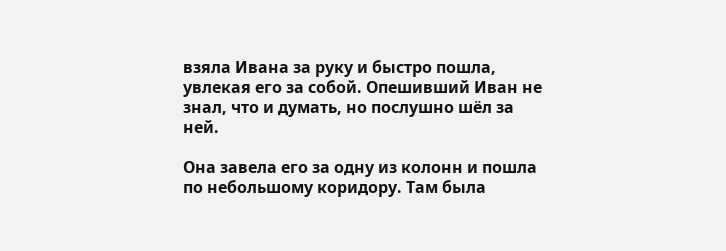взяла Ивана за руку и быстро пошла, увлекая его за собой. Опешивший Иван не знал, что и думать, но послушно шёл за ней.

Она завела его за одну из колонн и пошла по небольшому коридору. Там была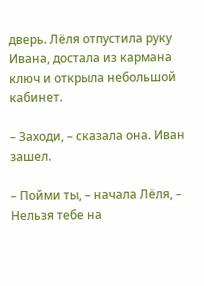дверь. Лёля отпустила руку Ивана, достала из кармана ключ и открыла небольшой кабинет.

– Заходи, – сказала она. Иван зашел.

– Пойми ты, – начала Лёля, – Нельзя тебе на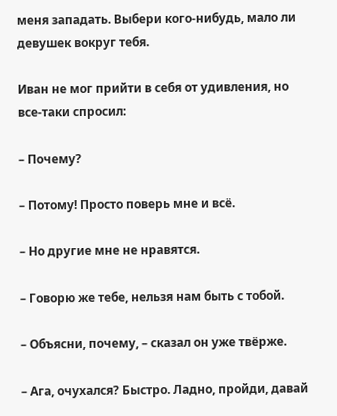меня западать. Выбери кого-нибудь, мало ли девушек вокруг тебя.

Иван не мог прийти в себя от удивления, но все-таки спросил:

– Почему?

– Потому! Просто поверь мне и всё.

– Но другие мне не нравятся.

– Говорю же тебе, нельзя нам быть с тобой.

– Объясни, почему, – сказал он уже твёрже.

– Ага, очухался? Быстро. Ладно, пройди, давай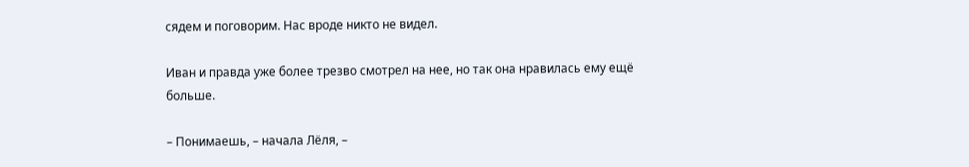сядем и поговорим. Нас вроде никто не видел.

Иван и правда уже более трезво смотрел на нее, но так она нравилась ему ещё больше.

– Понимаешь, – начала Лёля, –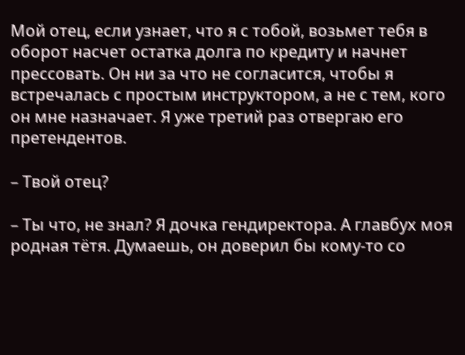Мой отец, если узнает, что я с тобой, возьмет тебя в оборот насчет остатка долга по кредиту и начнет прессовать. Он ни за что не согласится, чтобы я встречалась с простым инструктором, а не с тем, кого он мне назначает. Я уже третий раз отвергаю его претендентов.

– Твой отец?

– Ты что, не знал? Я дочка гендиректора. А главбух моя родная тётя. Думаешь, он доверил бы кому-то со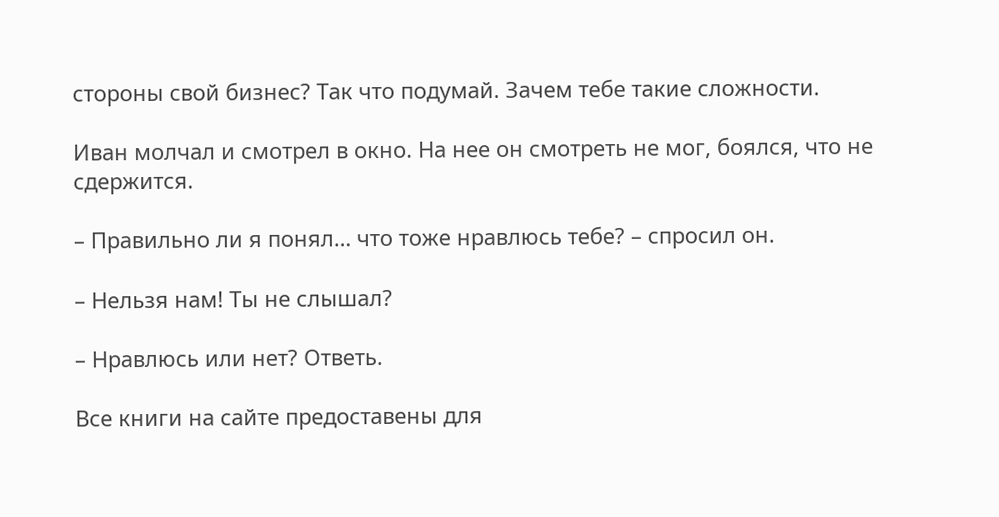стороны свой бизнес? Так что подумай. Зачем тебе такие сложности.

Иван молчал и смотрел в окно. На нее он смотреть не мог, боялся, что не сдержится.

– Правильно ли я понял… что тоже нравлюсь тебе? – спросил он.

– Нельзя нам! Ты не слышал?

– Нравлюсь или нет? Ответь.

Все книги на сайте предоставены для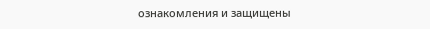ознакомления и защищены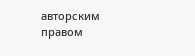авторским правом